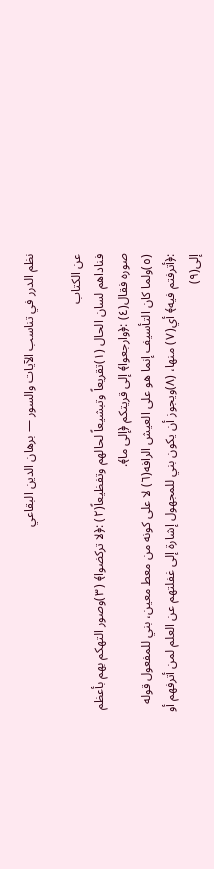نظم الدرر في تناسب الآيات والسور — برهان الدين البقاعي

عن الكتاب
فناداهم لسان الحال (١)تقريعاً وتبشيعاً لحالهم وتفظيعاً(٢) :﴿لا تركضوا﴾ (٣)وصور التهكم بهم بأعظم صوره فقال(٤) :﴿وارجعوا﴾ إلى قريتكم ﴿إلى ما﴾.
(٥)ولما كان التأسيف إنما هو على العيش الرافه(٦) لا على كونه من معط معين، بني للمفعول قوله :﴿أترفتم فيه﴾ أي(٧) منها، (٨)ويجوز أن يكون بني للمجهول إشارة إلى غفلتهم عن العلم لمن أترفهم أو إلى(٩)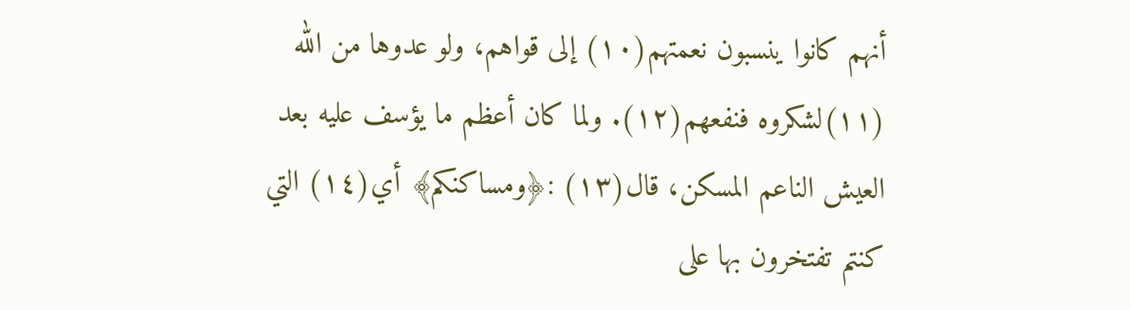أنهم كانوا ينسبون نعمتهم(١٠) إلى قواهم، ولو عدوها من الله (١١)لشكروه فنفعهم(١٢). ولما كان أعظم ما يؤسف عليه بعد العيش الناعم المسكن، قال(١٣) :﴿ومساكنكم﴾ أي(١٤) التي كنتم تفتخرون بها على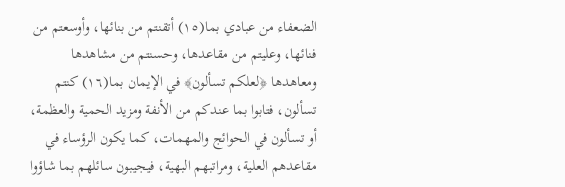الضعفاء من عبادي بما(١٥) أتقنتم من بنائها، وأوسعتم من فنائها، وعليتم من مقاعدها، وحسنتم من مشاهدها ومعاهدها ﴿لعلكم تسألون﴾ في الإيمان بما(١٦) كنتم تسألون، فتابوا بما عندكم من الأنفة ومزيد الحمية والعظمة، أو تسألون في الحوائج والمهمات، كما يكون الرؤساء في مقاعدهم العلية، ومراتبهم البهية، فيجيبون سائلهم بما شاؤوا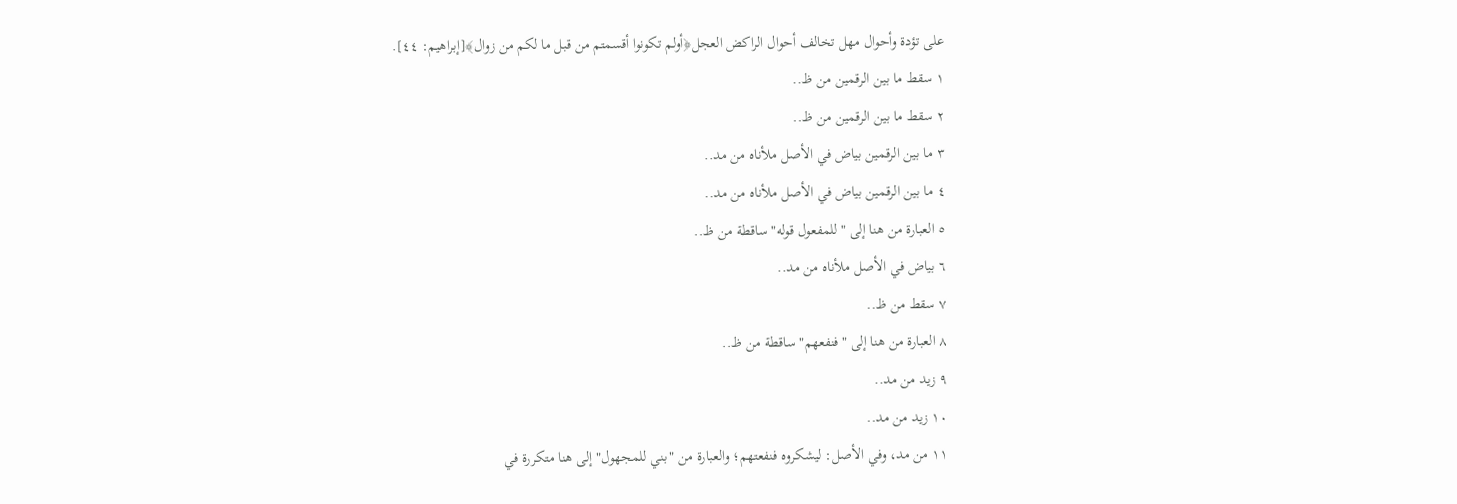على تؤدة وأحوال مهل تخالف أحوال الراكض العجل﴿أولم تكونوا أقسمتم من قبل ما لكم من زوال﴾[إبراهيم: ٤٤].
١ سقط ما بين الرقمين من ظ..
٢ سقط ما بين الرقمين من ظ..
٣ ما بين الرقمين بياض في الأصل ملأناه من مد..
٤ ما بين الرقمين بياض في الأصل ملأناه من مد..
٥ العبارة من هنا إلى "للمفعول قوله" ساقطة من ظ..
٦ بياض في الأصل ملأناه من مد..
٧ سقط من ظ..
٨ العبارة من هنا إلى "فنفعهم" ساقطة من ظ..
٩ زيد من مد..
١٠ زيد من مد..
١١ من مد، وفي الأصل: ليشكروه فنفعتهم؛ والعبارة من "بني للمجهول" إلى هنا متكررة في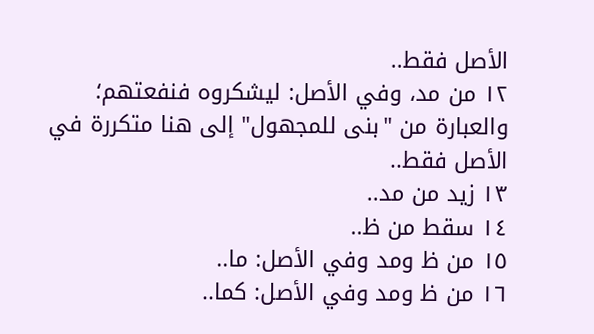الأصل فقط..
١٢ من مد، وفي الأصل: ليشكروه فنفعتهم؛ والعبارة من "بنى للمجهول" إلى هنا متكررة في الأصل فقط..
١٣ زيد من مد..
١٤ سقط من ظ..
١٥ من ظ ومد وفي الأصل: ما..
١٦ من ظ ومد وفي الأصل: كما..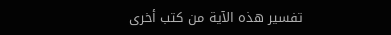تفسير هذه الآية من كتب أخرى